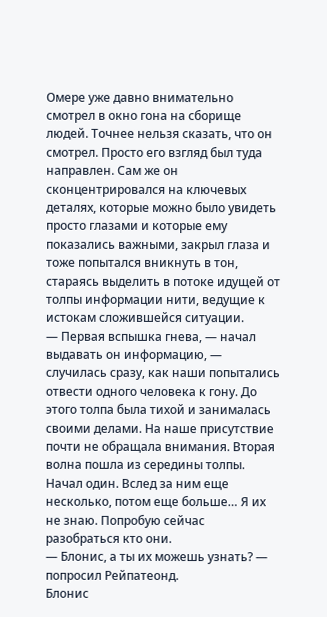Омере уже давно внимательно смотрел в окно гона на сборище людей. Точнее нельзя сказать, что он смотрел. Просто его взгляд был туда направлен. Сам же он сконцентрировался на ключевых деталях, которые можно было увидеть просто глазами и которые ему показались важными, закрыл глаза и тоже попытался вникнуть в тон, стараясь выделить в потоке идущей от толпы информации нити, ведущие к истокам сложившейся ситуации.
— Первая вспышка гнева, — начал выдавать он информацию, — случилась сразу, как наши попытались отвести одного человека к гону. До этого толпа была тихой и занималась своими делами. На наше присутствие почти не обращала внимания. Вторая волна пошла из середины толпы. Начал один. Вслед за ним еще несколько, потом еще больше… Я их не знаю. Попробую сейчас разобраться кто они.
— Блонис, а ты их можешь узнать? — попросил Рейпатеонд.
Блонис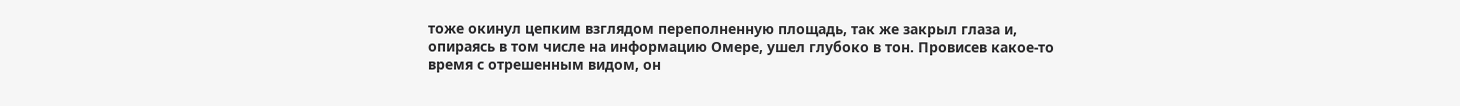тоже окинул цепким взглядом переполненную площадь, так же закрыл глаза и, опираясь в том числе на информацию Омере, ушел глубоко в тон. Провисев какое-то время с отрешенным видом, он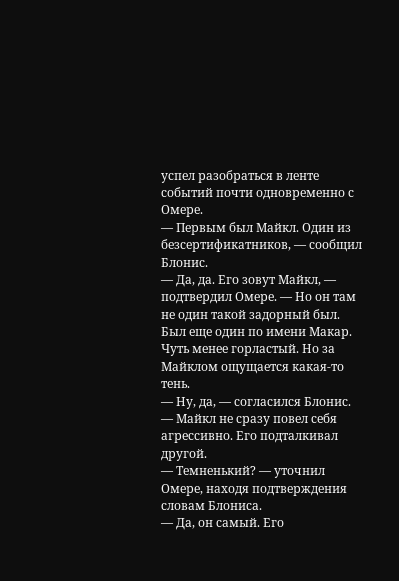успел разобраться в ленте событий почти одновременно с Омере.
— Первым был Майкл. Один из безсертификатников, — сообщил Блонис.
— Да, да. Его зовут Майкл, — подтвердил Омере. — Но он там не один такой задорный был. Был еще один по имени Макар. Чуть менее горластый. Но за Майклом ощущается какая-то тень.
— Ну, да, — согласился Блонис. — Майкл не сразу повел себя агрессивно. Его подталкивал другой.
— Темненький? — уточнил Омере, находя подтверждения словам Блониса.
— Да, он самый. Его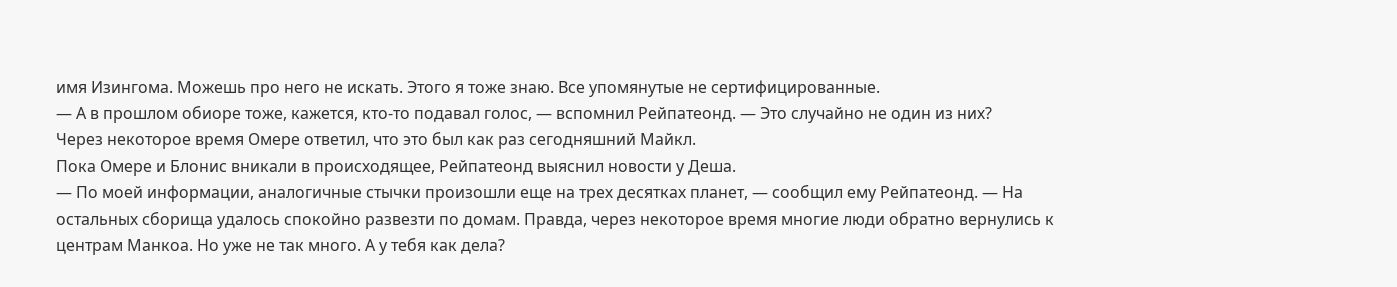имя Изингома. Можешь про него не искать. Этого я тоже знаю. Все упомянутые не сертифицированные.
— А в прошлом обиоре тоже, кажется, кто-то подавал голос, — вспомнил Рейпатеонд. — Это случайно не один из них?
Через некоторое время Омере ответил, что это был как раз сегодняшний Майкл.
Пока Омере и Блонис вникали в происходящее, Рейпатеонд выяснил новости у Деша.
— По моей информации, аналогичные стычки произошли еще на трех десятках планет, — сообщил ему Рейпатеонд. — На остальных сборища удалось спокойно развезти по домам. Правда, через некоторое время многие люди обратно вернулись к центрам Манкоа. Но уже не так много. А у тебя как дела?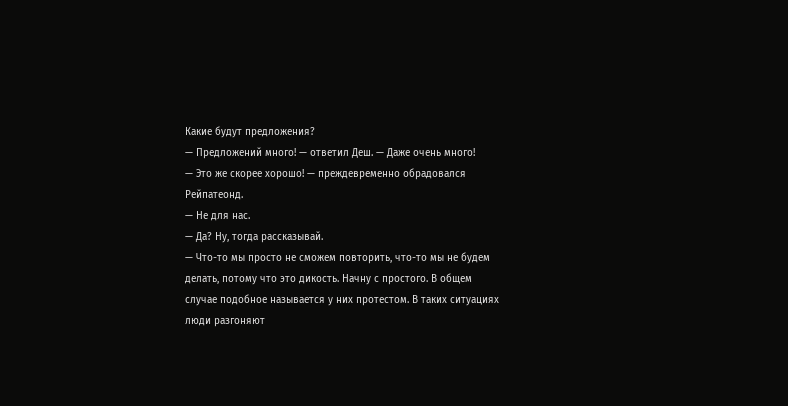Какие будут предложения?
— Предложений много! — ответил Деш. — Даже очень много!
— Это же скорее хорошо! — преждевременно обрадовался Рейпатеонд.
— Не для нас.
— Да? Ну, тогда рассказывай.
— Что-то мы просто не сможем повторить, что-то мы не будем делать, потому что это дикость. Начну с простого. В общем случае подобное называется у них протестом. В таких ситуациях люди разгоняют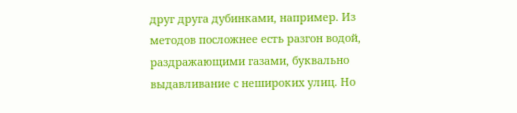друг друга дубинками, например. Из методов посложнее есть разгон водой, раздражающими газами, буквально выдавливание с нешироких улиц. Но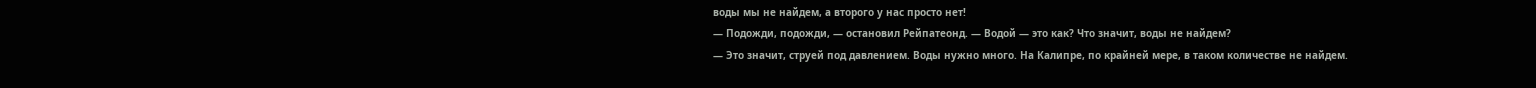воды мы не найдем, а второго у нас просто нет!
— Подожди, подожди, — остановил Рейпатеонд. — Водой — это как? Что значит, воды не найдем?
— Это значит, струей под давлением. Воды нужно много. На Калипре, по крайней мере, в таком количестве не найдем.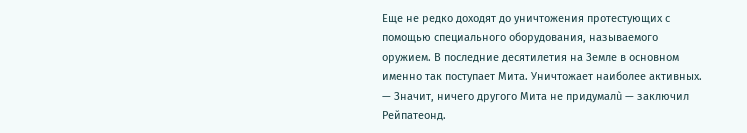Еще не редко доходят до уничтожения протестующих с помощью специального оборудования, называемого оружием. В последние десятилетия на Земле в основном именно так поступает Мита. Уничтожает наиболее активных.
— Значит, ничего другого Мита не придумалù — заключил Рейпатеонд.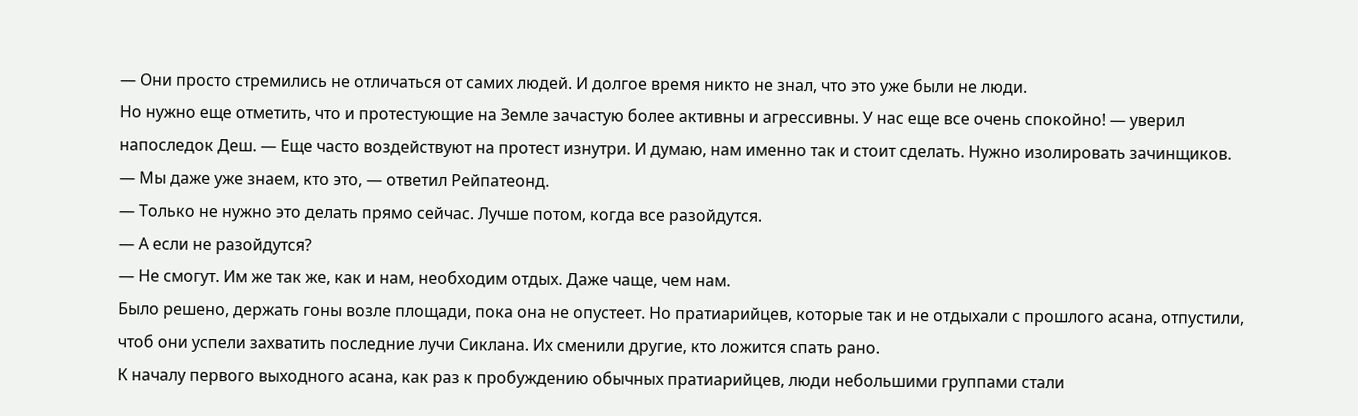— Они просто стремились не отличаться от самих людей. И долгое время никто не знал, что это уже были не люди.
Но нужно еще отметить, что и протестующие на Земле зачастую более активны и агрессивны. У нас еще все очень спокойно! — уверил напоследок Деш. — Еще часто воздействуют на протест изнутри. И думаю, нам именно так и стоит сделать. Нужно изолировать зачинщиков.
— Мы даже уже знаем, кто это, — ответил Рейпатеонд.
— Только не нужно это делать прямо сейчас. Лучше потом, когда все разойдутся.
— А если не разойдутся?
— Не смогут. Им же так же, как и нам, необходим отдых. Даже чаще, чем нам.
Было решено, держать гоны возле площади, пока она не опустеет. Но пратиарийцев, которые так и не отдыхали с прошлого асана, отпустили, чтоб они успели захватить последние лучи Сиклана. Их сменили другие, кто ложится спать рано.
К началу первого выходного асана, как раз к пробуждению обычных пратиарийцев, люди небольшими группами стали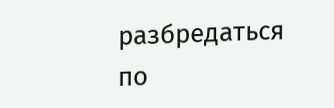разбредаться по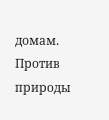домам. Против природы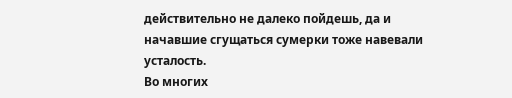действительно не далеко пойдешь, да и начавшие сгущаться сумерки тоже навевали усталость.
Во многих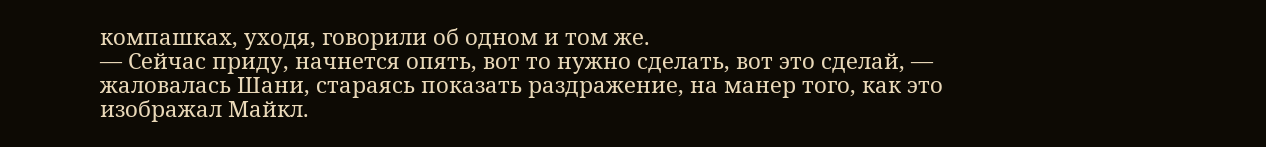компашках, уходя, говорили об одном и том же.
— Сейчас приду, начнется опять, вот то нужно сделать, вот это сделай, — жаловалась Шани, стараясь показать раздражение, на манер того, как это изображал Майкл.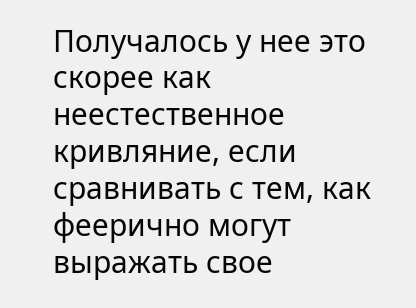Получалось у нее это скорее как неестественное кривляние, если сравнивать с тем, как феерично могут выражать свое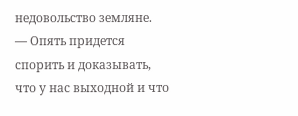недовольство земляне.
— Опять придется спорить и доказывать, что у нас выходной и что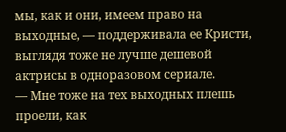мы, как и они, имеем право на выходные, — поддерживала ее Кристи, выглядя тоже не лучше дешевой актрисы в одноразовом сериале.
— Мне тоже на тех выходных плешь проели, как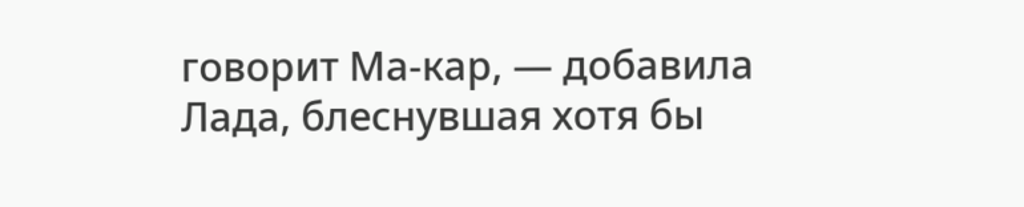говорит Ма-кар, — добавила Лада, блеснувшая хотя бы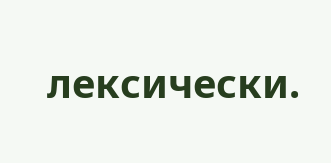лексически.